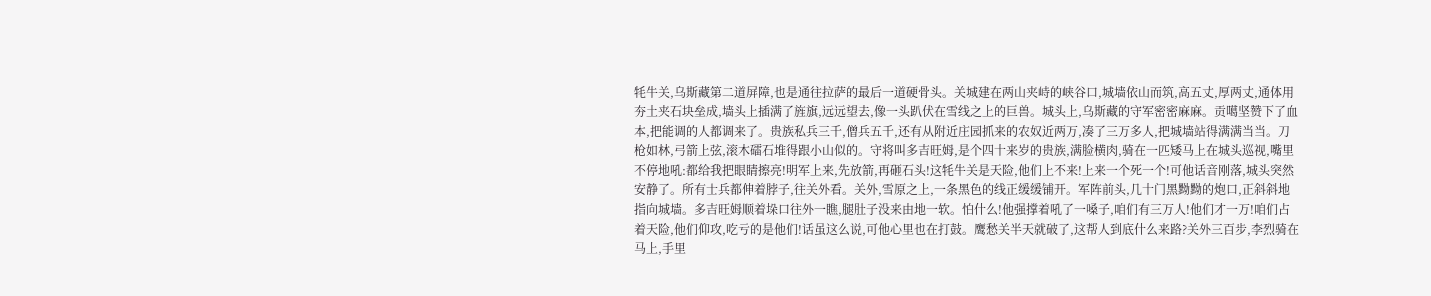牦牛关,乌斯藏第二道屏障,也是通往拉萨的最后一道硬骨头。关城建在两山夹峙的峡谷口,城墙依山而筑,高五丈,厚两丈,通体用夯土夹石块垒成,墙头上插满了旌旗,远远望去,像一头趴伏在雪线之上的巨兽。城头上,乌斯藏的守军密密麻麻。贡噶坚赞下了血本,把能调的人都调来了。贵族私兵三千,僧兵五千,还有从附近庄园抓来的农奴近两万,凑了三万多人,把城墙站得满满当当。刀枪如林,弓箭上弦,滚木礌石堆得跟小山似的。守将叫多吉旺姆,是个四十来岁的贵族,满脸横肉,骑在一匹矮马上在城头巡视,嘴里不停地吼:都给我把眼睛擦亮!明军上来,先放箭,再砸石头!这牦牛关是天险,他们上不来!上来一个死一个!可他话音刚落,城头突然安静了。所有士兵都伸着脖子,往关外看。关外,雪原之上,一条黑色的线正缓缓铺开。军阵前头,几十门黑黝黝的炮口,正斜斜地指向城墙。多吉旺姆顺着垛口往外一瞧,腿肚子没来由地一软。怕什么!他强撑着吼了一嗓子,咱们有三万人!他们才一万!咱们占着天险,他们仰攻,吃亏的是他们!话虽这么说,可他心里也在打鼓。鹰愁关半天就破了,这帮人到底什么来路?关外三百步,李烈骑在马上,手里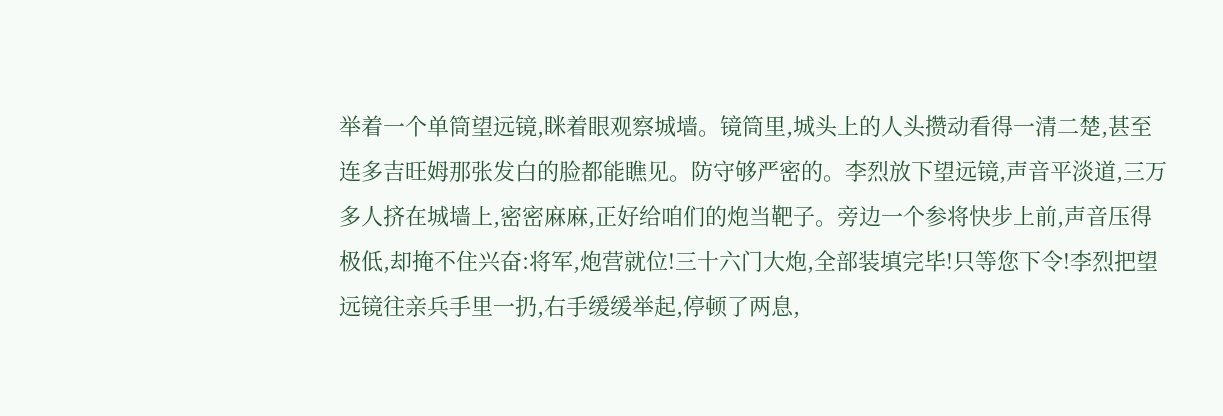举着一个单筒望远镜,眯着眼观察城墙。镜筒里,城头上的人头攒动看得一清二楚,甚至连多吉旺姆那张发白的脸都能瞧见。防守够严密的。李烈放下望远镜,声音平淡道,三万多人挤在城墙上,密密麻麻,正好给咱们的炮当靶子。旁边一个参将快步上前,声音压得极低,却掩不住兴奋:将军,炮营就位!三十六门大炮,全部装填完毕!只等您下令!李烈把望远镜往亲兵手里一扔,右手缓缓举起,停顿了两息,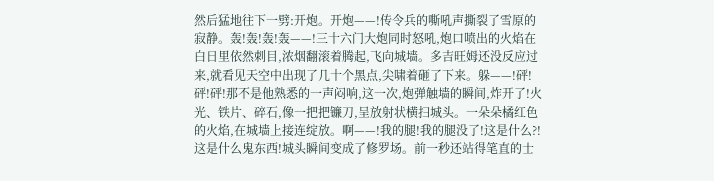然后猛地往下一劈:开炮。开炮——!传令兵的嘶吼声撕裂了雪原的寂静。轰!轰!轰!轰——!三十六门大炮同时怒吼,炮口喷出的火焰在白日里依然刺目,浓烟翻滚着腾起,飞向城墙。多吉旺姆还没反应过来,就看见天空中出现了几十个黑点,尖啸着砸了下来。躲——!砰!砰!砰!那不是他熟悉的一声闷响,这一次,炮弹触墙的瞬间,炸开了!火光、铁片、碎石,像一把把镰刀,呈放射状横扫城头。一朵朵橘红色的火焰,在城墙上接连绽放。啊——!我的腿!我的腿没了!这是什么?!这是什么鬼东西!城头瞬间变成了修罗场。前一秒还站得笔直的士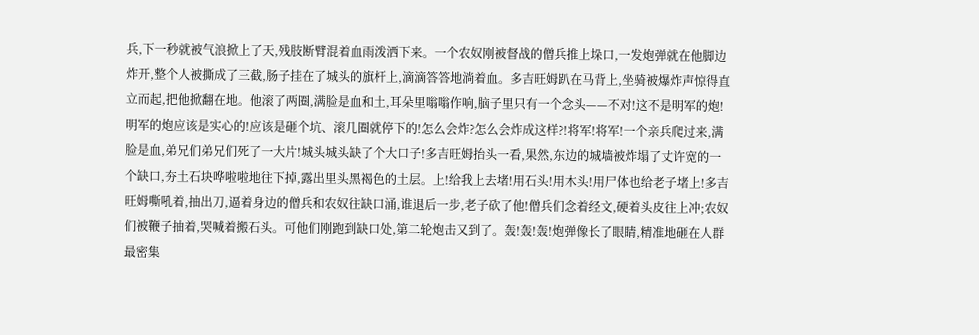兵,下一秒就被气浪掀上了天,残肢断臂混着血雨泼洒下来。一个农奴刚被督战的僧兵推上垛口,一发炮弹就在他脚边炸开,整个人被撕成了三截,肠子挂在了城头的旗杆上,滴滴答答地淌着血。多吉旺姆趴在马背上,坐骑被爆炸声惊得直立而起,把他掀翻在地。他滚了两圈,满脸是血和土,耳朵里嗡嗡作响,脑子里只有一个念头——不对!这不是明军的炮!明军的炮应该是实心的!应该是砸个坑、滚几圈就停下的!怎么会炸?怎么会炸成这样?!将军!将军!一个亲兵爬过来,满脸是血,弟兄们弟兄们死了一大片!城头城头缺了个大口子!多吉旺姆抬头一看,果然,东边的城墙被炸塌了丈许宽的一个缺口,夯土石块哗啦啦地往下掉,露出里头黑褐色的土层。上!给我上去堵!用石头!用木头!用尸体也给老子堵上!多吉旺姆嘶吼着,抽出刀,逼着身边的僧兵和农奴往缺口涌,谁退后一步,老子砍了他!僧兵们念着经文,硬着头皮往上冲;农奴们被鞭子抽着,哭喊着搬石头。可他们刚跑到缺口处,第二轮炮击又到了。轰!轰!轰!炮弹像长了眼睛,精准地砸在人群最密集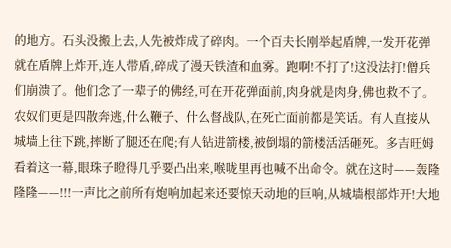的地方。石头没搬上去,人先被炸成了碎肉。一个百夫长刚举起盾牌,一发开花弹就在盾牌上炸开,连人带盾,碎成了漫天铁渣和血雾。跑啊!不打了!这没法打!僧兵们崩溃了。他们念了一辈子的佛经,可在开花弹面前,肉身就是肉身,佛也救不了。农奴们更是四散奔逃,什么鞭子、什么督战队,在死亡面前都是笑话。有人直接从城墙上往下跳,摔断了腿还在爬;有人钻进箭楼,被倒塌的箭楼活活砸死。多吉旺姆看着这一幕,眼珠子瞪得几乎要凸出来,喉咙里再也喊不出命令。就在这时——轰隆隆隆——!!!一声比之前所有炮响加起来还要惊天动地的巨响,从城墙根部炸开!大地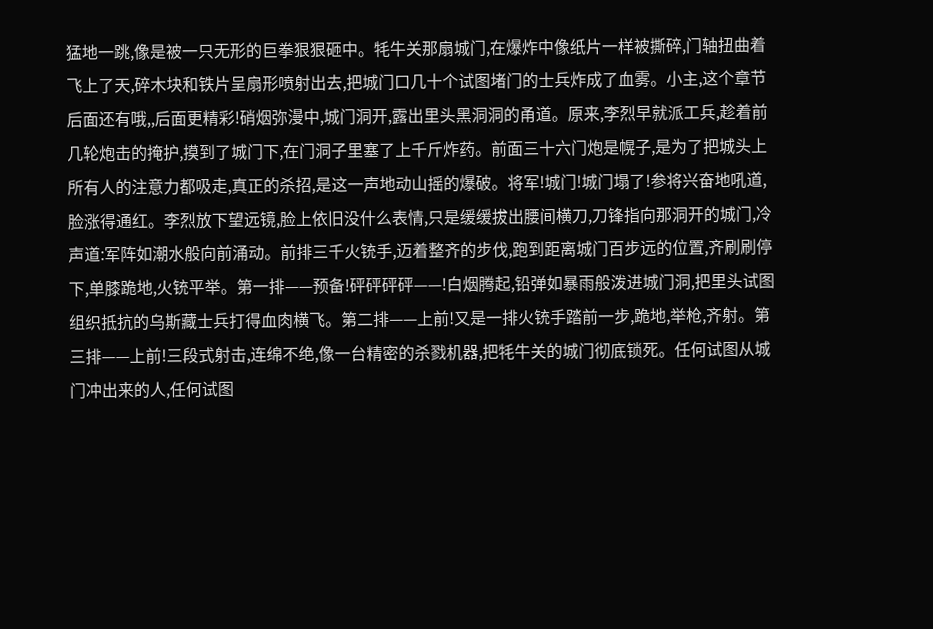猛地一跳,像是被一只无形的巨拳狠狠砸中。牦牛关那扇城门,在爆炸中像纸片一样被撕碎,门轴扭曲着飞上了天,碎木块和铁片呈扇形喷射出去,把城门口几十个试图堵门的士兵炸成了血雾。小主,这个章节后面还有哦,,后面更精彩!硝烟弥漫中,城门洞开,露出里头黑洞洞的甬道。原来,李烈早就派工兵,趁着前几轮炮击的掩护,摸到了城门下,在门洞子里塞了上千斤炸药。前面三十六门炮是幌子,是为了把城头上所有人的注意力都吸走,真正的杀招,是这一声地动山摇的爆破。将军!城门!城门塌了!参将兴奋地吼道,脸涨得通红。李烈放下望远镜,脸上依旧没什么表情,只是缓缓拔出腰间横刀,刀锋指向那洞开的城门,冷声道:军阵如潮水般向前涌动。前排三千火铳手,迈着整齐的步伐,跑到距离城门百步远的位置,齐刷刷停下,单膝跪地,火铳平举。第一排——预备!砰砰砰砰——!白烟腾起,铅弹如暴雨般泼进城门洞,把里头试图组织抵抗的乌斯藏士兵打得血肉横飞。第二排——上前!又是一排火铳手踏前一步,跪地,举枪,齐射。第三排——上前!三段式射击,连绵不绝,像一台精密的杀戮机器,把牦牛关的城门彻底锁死。任何试图从城门冲出来的人,任何试图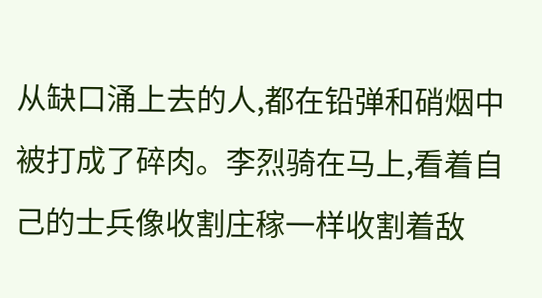从缺口涌上去的人,都在铅弹和硝烟中被打成了碎肉。李烈骑在马上,看着自己的士兵像收割庄稼一样收割着敌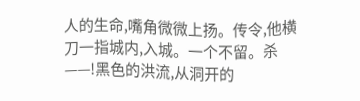人的生命,嘴角微微上扬。传令,他横刀一指城内,入城。一个不留。杀——!黑色的洪流,从洞开的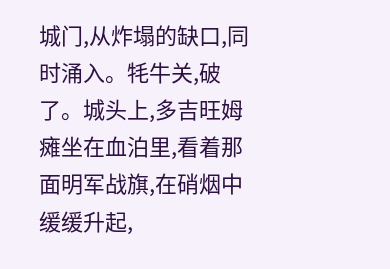城门,从炸塌的缺口,同时涌入。牦牛关,破了。城头上,多吉旺姆瘫坐在血泊里,看着那面明军战旗,在硝烟中缓缓升起,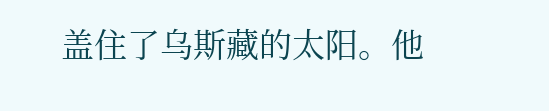盖住了乌斯藏的太阳。他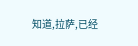知道,拉萨,已经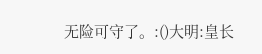无险可守了。:()大明:皇长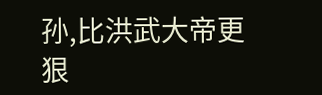孙,比洪武大帝更狠